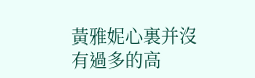黃雅妮心裏并沒有過多的高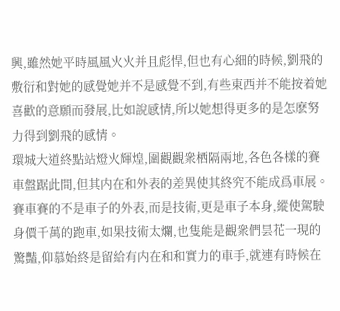興,雖然她平時風風火火并且彪悍,但也有心細的時候,劉飛的敷衍和對她的感覺她并不是感覺不到,有些東西并不能按着她喜歡的意願而發展,比如說感情,所以她想得更多的是怎麽努力得到劉飛的感情。
環城大道終點站燈火輝煌,圍觀觀衆栖隔兩地,各色各樣的賽車盤踞此間,但其内在和外表的差異使其終究不能成爲車展。賽車賽的不是車子的外表,而是技術,更是車子本身,縱使駕駛身價千萬的跑車,如果技術太爛,也隻能是觀衆們昙花一現的驚豔,仰慕始終是留給有内在和和實力的車手,就連有時候在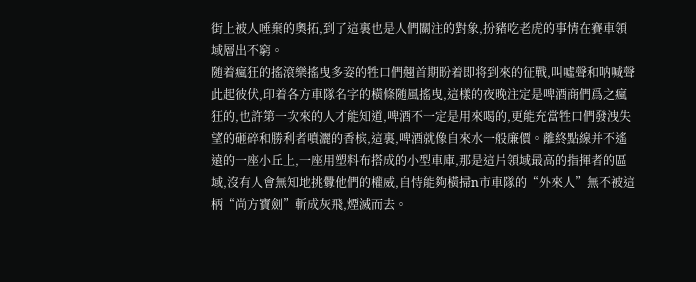街上被人唾棄的奧拓,到了這裏也是人們關注的對象,扮豬吃老虎的事情在賽車領域層出不窮。
随着瘋狂的搖滾樂搖曳多姿的牲口們翹首期盼着即将到來的征戰,叫噓聲和呐喊聲此起彼伏,印着各方車隊名字的橫條随風搖曳,這樣的夜晚注定是啤酒商們爲之瘋狂的,也許第一次來的人才能知道,啤酒不一定是用來喝的,更能充當牲口們發洩失望的砸碎和勝利者噴灑的香槟,這裏,啤酒就像自來水一般廉價。離終點線并不遙遠的一座小丘上,一座用塑料布搭成的小型車庫,那是這片領域最高的指揮者的區域,沒有人會無知地挑釁他們的權威,自恃能夠橫掃n市車隊的“外來人”無不被這柄“尚方寶劍”斬成灰飛,煙滅而去。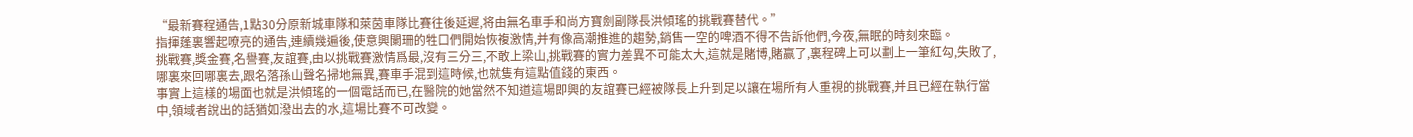“最新賽程通告,1點30分原新城車隊和萊茵車隊比賽往後延遲,将由無名車手和尚方寶劍副隊長洪傾瑤的挑戰賽替代。”
指揮蓬裏響起嘹亮的通告,連續幾遍後,使意興闌珊的牲口們開始恢複激情,并有像高潮推進的趨勢,銷售一空的啤酒不得不告訴他們,今夜,無眠的時刻來臨。
挑戰賽,獎金賽,名譽賽,友誼賽,由以挑戰賽激情爲最,沒有三分三,不敢上梁山,挑戰賽的實力差異不可能太大,這就是賭博,賭赢了,裏程碑上可以劃上一筆紅勾,失敗了,哪裏來回哪裏去,跟名落孫山聲名掃地無異,賽車手混到這時候,也就隻有這點值錢的東西。
事實上這樣的場面也就是洪傾瑤的一個電話而已,在醫院的她當然不知道這場即興的友誼賽已經被隊長上升到足以讓在場所有人重視的挑戰賽,并且已經在執行當中,領域者說出的話猶如潑出去的水,這場比賽不可改變。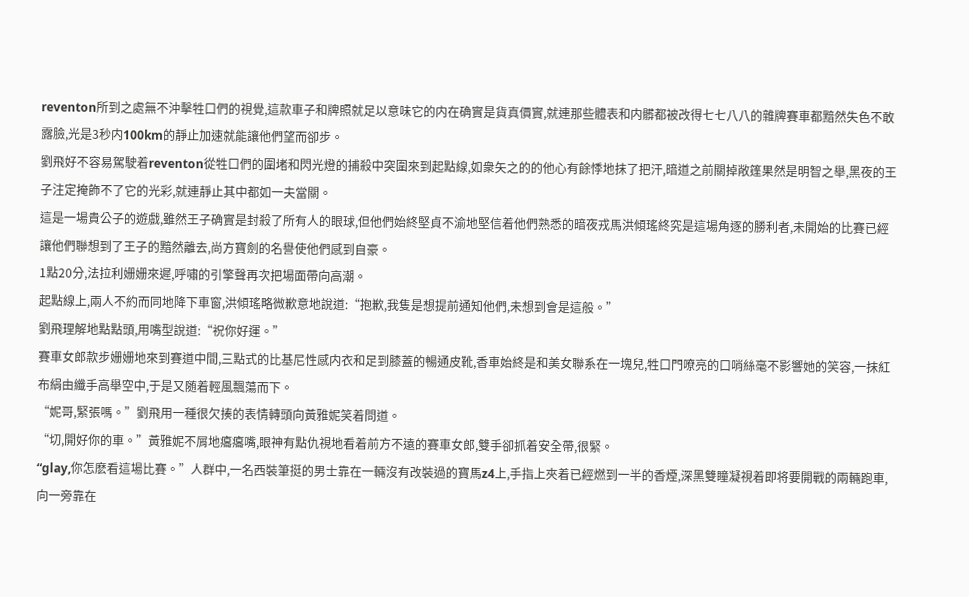reventon所到之處無不沖擊牲口們的視覺,這款車子和牌照就足以意味它的内在确實是貨真價實,就連那些體表和内髒都被改得七七八八的雜牌賽車都黯然失色不敢露臉,光是3秒内100km的靜止加速就能讓他們望而卻步。
劉飛好不容易駕駛着reventon從牲口們的圍堵和閃光燈的捕殺中突圍來到起點線,如衆矢之的的他心有餘悸地抹了把汗,暗道之前關掉敞篷果然是明智之舉,黑夜的王子注定掩飾不了它的光彩,就連靜止其中都如一夫當關。
這是一場貴公子的遊戲,雖然王子确實是封殺了所有人的眼球,但他們始終堅貞不渝地堅信着他們熟悉的暗夜戎馬洪傾瑤終究是這場角逐的勝利者,未開始的比賽已經讓他們聯想到了王子的黯然離去,尚方寶劍的名譽使他們感到自豪。
1點20分,法拉利姗姗來遲,呼嘯的引擎聲再次把場面帶向高潮。
起點線上,兩人不約而同地降下車窗,洪傾瑤略微歉意地說道:“抱歉,我隻是想提前通知他們,未想到會是這般。”
劉飛理解地點點頭,用嘴型說道:“祝你好運。”
賽車女郎款步姗姗地來到賽道中間,三點式的比基尼性感内衣和足到膝蓋的暢通皮靴,香車始終是和美女聯系在一塊兒,牲口門嘹亮的口哨絲毫不影響她的笑容,一抹紅布絹由纖手高舉空中,于是又随着輕風飄蕩而下。
“妮哥,緊張嗎。”劉飛用一種很欠揍的表情轉頭向黃雅妮笑着問道。
“切,開好你的車。”黃雅妮不屑地癟癟嘴,眼神有點仇視地看着前方不遠的賽車女郎,雙手卻抓着安全帶,很緊。
“glay,你怎麽看這場比賽。”人群中,一名西裝筆挺的男士靠在一輛沒有改裝過的寶馬z4上,手指上夾着已經燃到一半的香煙,深黑雙瞳凝視着即将要開戰的兩輛跑車,向一旁靠在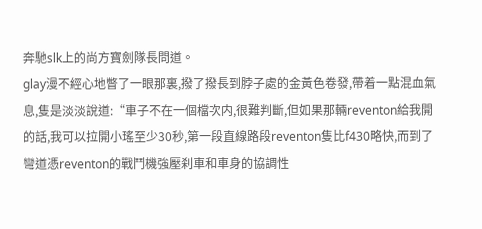奔馳slk上的尚方寶劍隊長問道。
glay漫不經心地瞥了一眼那裏,撥了撥長到脖子處的金黃色卷發,帶着一點混血氣息,隻是淡淡說道:“車子不在一個檔次内,很難判斷,但如果那輛reventon給我開的話,我可以拉開小瑤至少30秒,第一段直線路段reventon隻比f430略快,而到了彎道憑reventon的戰鬥機強壓刹車和車身的協調性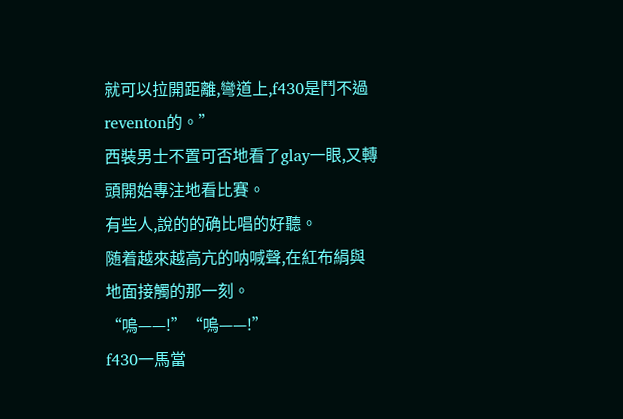就可以拉開距離,彎道上,f430是鬥不過reventon的。”
西裝男士不置可否地看了glay一眼,又轉頭開始專注地看比賽。
有些人,說的的确比唱的好聽。
随着越來越高亢的呐喊聲,在紅布絹與地面接觸的那一刻。
“嗚——!”“嗚——!”
f430一馬當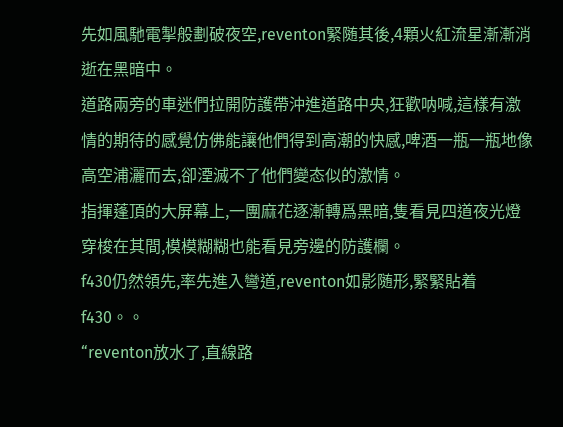先如風馳電掣般劃破夜空,reventon緊随其後,4顆火紅流星漸漸消逝在黑暗中。
道路兩旁的車迷們拉開防護帶沖進道路中央,狂歡呐喊,這樣有激情的期待的感覺仿佛能讓他們得到高潮的快感,啤酒一瓶一瓶地像高空浦灑而去,卻湮滅不了他們變态似的激情。
指揮蓬頂的大屏幕上,一團麻花逐漸轉爲黑暗,隻看見四道夜光燈穿梭在其間,模模糊糊也能看見旁邊的防護欄。
f430仍然領先,率先進入彎道,reventon如影随形,緊緊貼着f430。。
“reventon放水了,直線路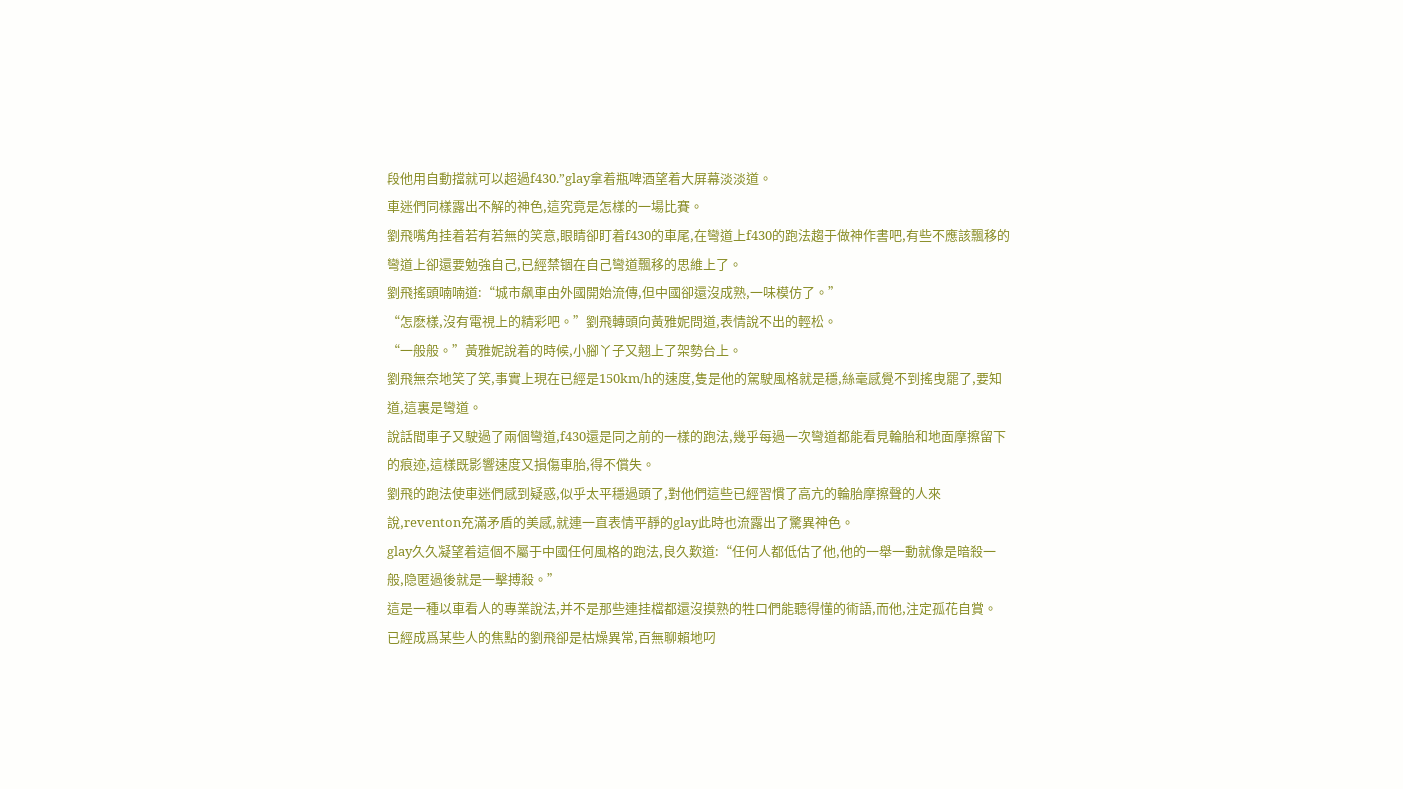段他用自動擋就可以超過f430.”glay拿着瓶啤酒望着大屏幕淡淡道。
車迷們同樣露出不解的神色,這究竟是怎樣的一場比賽。
劉飛嘴角挂着若有若無的笑意,眼睛卻盯着f430的車尾,在彎道上f430的跑法趨于做神作書吧,有些不應該飄移的彎道上卻還要勉強自己,已經禁锢在自己彎道飄移的思維上了。
劉飛搖頭喃喃道:“城市飙車由外國開始流傳,但中國卻還沒成熟,一味模仿了。”
“怎麽樣,沒有電視上的精彩吧。”劉飛轉頭向黃雅妮問道,表情說不出的輕松。
“一般般。”黃雅妮說着的時候,小腳丫子又翹上了架勢台上。
劉飛無奈地笑了笑,事實上現在已經是150km/h的速度,隻是他的駕駛風格就是穩,絲毫感覺不到搖曳罷了,要知道,這裏是彎道。
說話間車子又駛過了兩個彎道,f430還是同之前的一樣的跑法,幾乎每過一次彎道都能看見輪胎和地面摩擦留下的痕迹,這樣既影響速度又損傷車胎,得不償失。
劉飛的跑法使車迷們感到疑惑,似乎太平穩過頭了,對他們這些已經習慣了高亢的輪胎摩擦聲的人來說,reventon充滿矛盾的美感,就連一直表情平靜的glay此時也流露出了驚異神色。
glay久久凝望着這個不屬于中國任何風格的跑法,良久歎道:“任何人都低估了他,他的一舉一動就像是暗殺一般,隐匿過後就是一擊搏殺。”
這是一種以車看人的專業說法,并不是那些連挂檔都還沒摸熟的牲口們能聽得懂的術語,而他,注定孤花自賞。
已經成爲某些人的焦點的劉飛卻是枯燥異常,百無聊賴地叼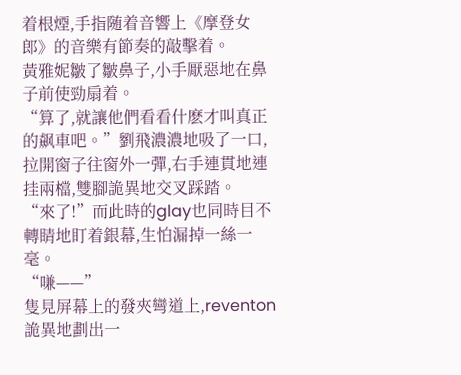着根煙,手指随着音響上《摩登女郎》的音樂有節奏的敲擊着。
黃雅妮皺了皺鼻子,小手厭惡地在鼻子前使勁扇着。
“算了,就讓他們看看什麽才叫真正的飙車吧。”劉飛濃濃地吸了一口,拉開窗子往窗外一彈,右手連貫地連挂兩檔,雙腳詭異地交叉踩踏。
“來了!”而此時的glay也同時目不轉睛地盯着銀幕,生怕漏掉一絲一毫。
“嗛——”
隻見屏幕上的發夾彎道上,reventon詭異地劃出一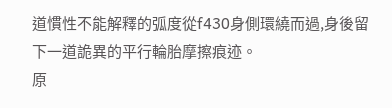道慣性不能解釋的弧度從f430身側環繞而過,身後留下一道詭異的平行輪胎摩擦痕迹。
原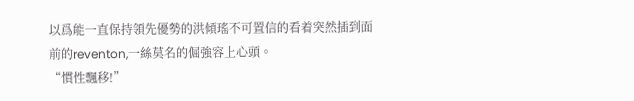以爲能一直保持領先優勢的洪傾瑤不可置信的看着突然插到面前的reventon,一絲莫名的倔強容上心頭。
“慣性飄移!”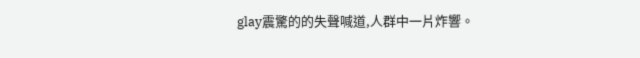glay震驚的的失聲喊道,人群中一片炸響。